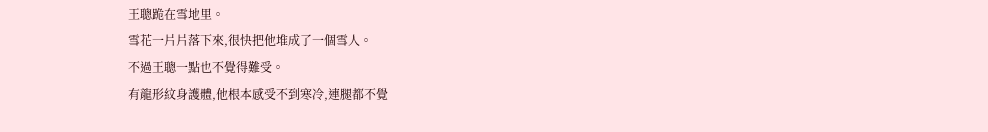王聰跪在雪地里。
雪花一片片落下來,很快把他堆成了一個雪人。
不過王聰一點也不覺得難受。
有龍形紋身護體,他根本感受不到寒冷,連腿都不覺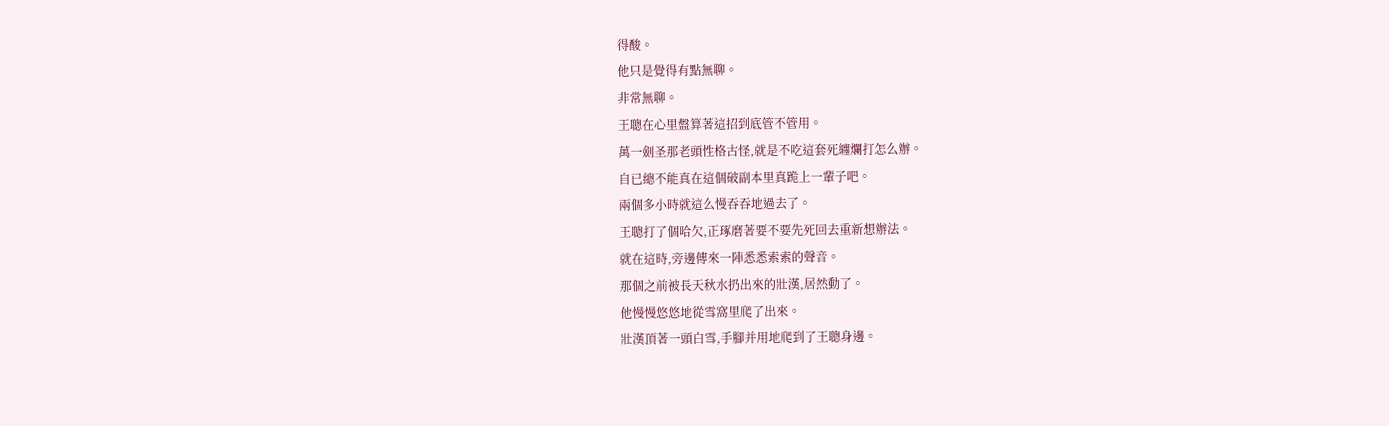得酸。
他只是覺得有點無聊。
非常無聊。
王聰在心里盤算著這招到底管不管用。
萬一劍圣那老頭性格古怪,就是不吃這套死纏爛打怎么辦。
自已總不能真在這個破副本里真跪上一輩子吧。
兩個多小時就這么慢吞吞地過去了。
王聰打了個哈欠,正琢磨著要不要先死回去重新想辦法。
就在這時,旁邊傳來一陣悉悉索索的聲音。
那個之前被長天秋水扔出來的壯漢,居然動了。
他慢慢悠悠地從雪窩里爬了出來。
壯漢頂著一頭白雪,手腳并用地爬到了王聰身邊。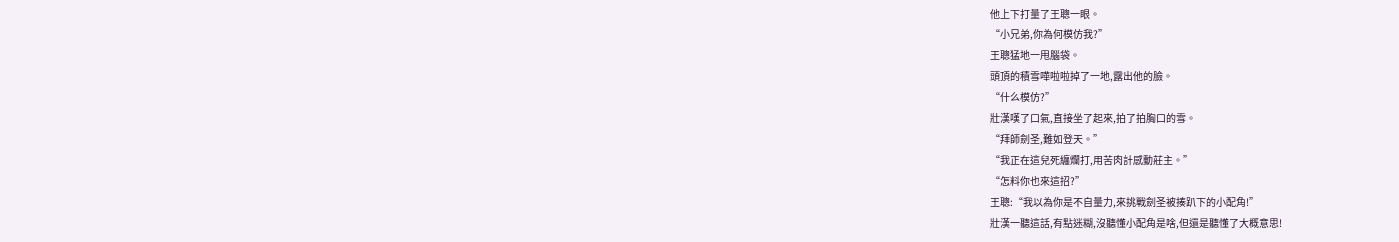他上下打量了王聰一眼。
“小兄弟,你為何模仿我?”
王聰猛地一甩腦袋。
頭頂的積雪嘩啦啦掉了一地,露出他的臉。
“什么模仿?”
壯漢嘆了口氣,直接坐了起來,拍了拍胸口的雪。
“拜師劍圣,難如登天。”
“我正在這兒死纏爛打,用苦肉計感動莊主。”
“怎料你也來這招?”
王聰:“我以為你是不自量力,來挑戰劍圣被揍趴下的小配角!”
壯漢一聽這話,有點迷糊,沒聽懂小配角是啥,但還是聽懂了大概意思!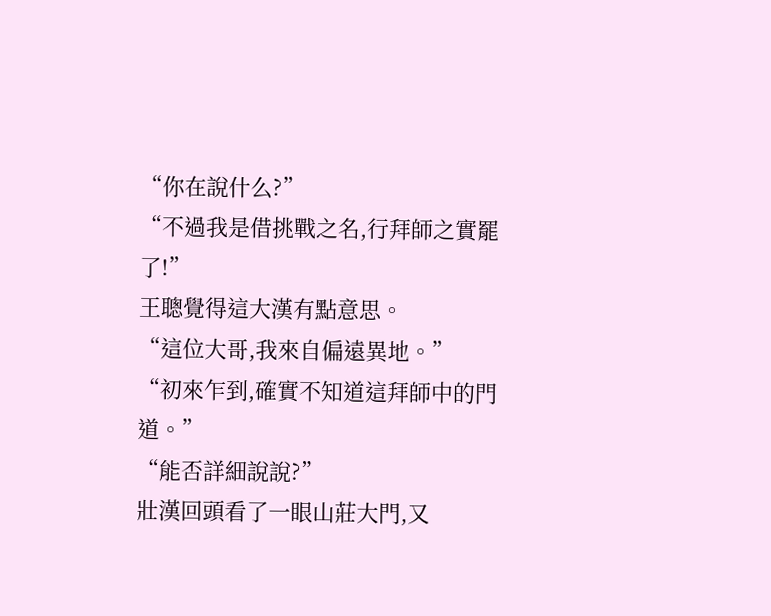“你在說什么?”
“不過我是借挑戰之名,行拜師之實罷了!”
王聰覺得這大漢有點意思。
“這位大哥,我來自偏遠異地。”
“初來乍到,確實不知道這拜師中的門道。”
“能否詳細說說?”
壯漢回頭看了一眼山莊大門,又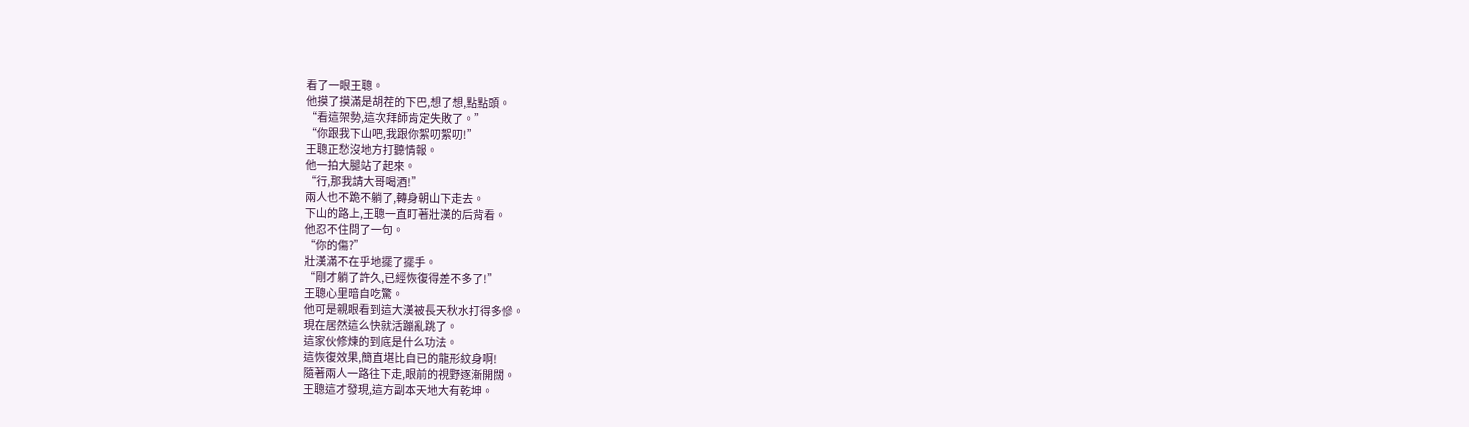看了一眼王聰。
他摸了摸滿是胡茬的下巴,想了想,點點頭。
“看這架勢,這次拜師肯定失敗了。”
“你跟我下山吧,我跟你絮叨絮叨!”
王聰正愁沒地方打聽情報。
他一拍大腿站了起來。
“行,那我請大哥喝酒!”
兩人也不跪不躺了,轉身朝山下走去。
下山的路上,王聰一直盯著壯漢的后背看。
他忍不住問了一句。
“你的傷?”
壯漢滿不在乎地擺了擺手。
“剛才躺了許久,已經恢復得差不多了!”
王聰心里暗自吃驚。
他可是親眼看到這大漢被長天秋水打得多慘。
現在居然這么快就活蹦亂跳了。
這家伙修煉的到底是什么功法。
這恢復效果,簡直堪比自已的龍形紋身啊!
隨著兩人一路往下走,眼前的視野逐漸開闊。
王聰這才發現,這方副本天地大有乾坤。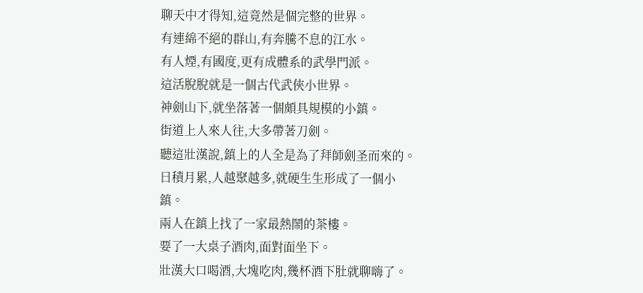聊天中才得知,這竟然是個完整的世界。
有連綿不絕的群山,有奔騰不息的江水。
有人煙,有國度,更有成體系的武學門派。
這活脫脫就是一個古代武俠小世界。
神劍山下,就坐落著一個頗具規模的小鎮。
街道上人來人往,大多帶著刀劍。
聽這壯漢說,鎮上的人全是為了拜師劍圣而來的。
日積月累,人越聚越多,就硬生生形成了一個小鎮。
兩人在鎮上找了一家最熱鬧的茶樓。
要了一大桌子酒肉,面對面坐下。
壯漢大口喝酒,大塊吃肉,幾杯酒下肚就聊嗨了。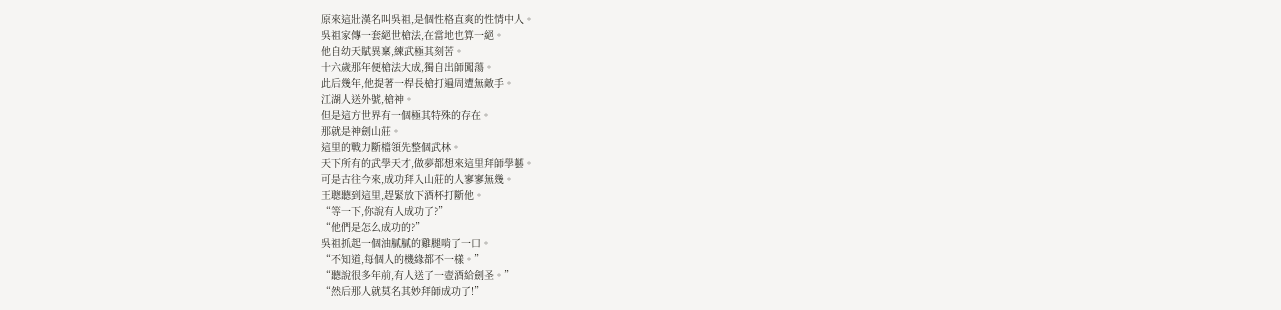原來這壯漢名叫吳祖,是個性格直爽的性情中人。
吳祖家傳一套絕世槍法,在當地也算一絕。
他自幼天賦異稟,練武極其刻苦。
十六歲那年便槍法大成,獨自出師闖蕩。
此后幾年,他提著一桿長槍打遍周遭無敵手。
江湖人送外號,槍神。
但是這方世界有一個極其特殊的存在。
那就是神劍山莊。
這里的戰力斷檔領先整個武林。
天下所有的武學天才,做夢都想來這里拜師學藝。
可是古往今來,成功拜入山莊的人寥寥無幾。
王聰聽到這里,趕緊放下酒杯打斷他。
“等一下,你說有人成功了?”
“他們是怎么成功的?”
吳祖抓起一個油膩膩的雞腿啃了一口。
“不知道,每個人的機緣都不一樣。”
“聽說很多年前,有人送了一壺酒給劍圣。”
“然后那人就莫名其妙拜師成功了!”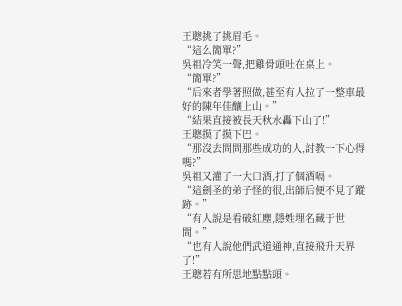王聰挑了挑眉毛。
“這么簡單?”
吳祖冷笑一聲,把雞骨頭吐在桌上。
“簡單?”
“后來者學著照做,甚至有人拉了一整車最好的陳年佳釀上山。”
“結果直接被長天秋水轟下山了!”
王聰摸了摸下巴。
“那沒去問問那些成功的人,討教一下心得嗎?”
吳祖又灌了一大口酒,打了個酒嗝。
“這劍圣的弟子怪的很,出師后便不見了蹤跡。”
“有人說是看破紅塵,隱姓埋名藏于世間。”
“也有人說他們武道通神,直接飛升天界了!”
王聰若有所思地點點頭。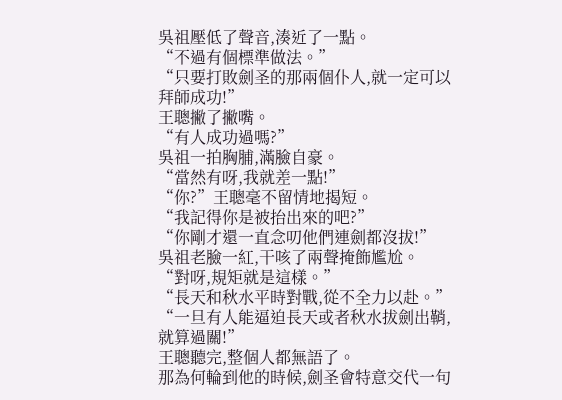吳祖壓低了聲音,湊近了一點。
“不過有個標準做法。”
“只要打敗劍圣的那兩個仆人,就一定可以拜師成功!”
王聰撇了撇嘴。
“有人成功過嗎?”
吳祖一拍胸脯,滿臉自豪。
“當然有呀,我就差一點!”
“你?”王聰毫不留情地揭短。
“我記得你是被抬出來的吧?”
“你剛才還一直念叨他們連劍都沒拔!”
吳祖老臉一紅,干咳了兩聲掩飾尷尬。
“對呀,規矩就是這樣。”
“長天和秋水平時對戰,從不全力以赴。”
“一旦有人能逼迫長天或者秋水拔劍出鞘,就算過關!”
王聰聽完,整個人都無語了。
那為何輪到他的時候,劍圣會特意交代一句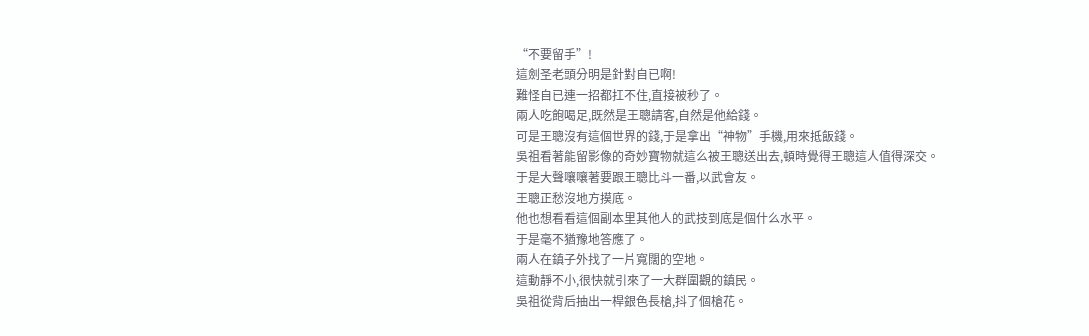“不要留手”!
這劍圣老頭分明是針對自已啊!
難怪自已連一招都扛不住,直接被秒了。
兩人吃飽喝足,既然是王聰請客,自然是他給錢。
可是王聰沒有這個世界的錢,于是拿出“神物”手機,用來抵飯錢。
吳祖看著能留影像的奇妙寶物就這么被王聰送出去,頓時覺得王聰這人值得深交。
于是大聲嚷嚷著要跟王聰比斗一番,以武會友。
王聰正愁沒地方摸底。
他也想看看這個副本里其他人的武技到底是個什么水平。
于是毫不猶豫地答應了。
兩人在鎮子外找了一片寬闊的空地。
這動靜不小,很快就引來了一大群圍觀的鎮民。
吳祖從背后抽出一桿銀色長槍,抖了個槍花。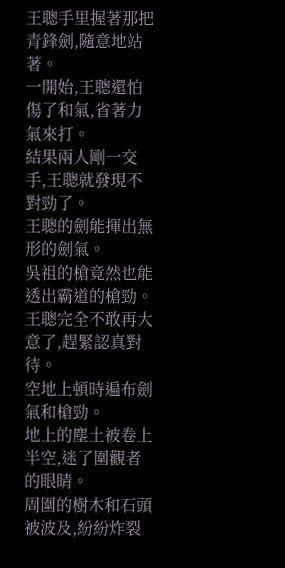王聰手里握著那把青鋒劍,隨意地站著。
一開始,王聰還怕傷了和氣,省著力氣來打。
結果兩人剛一交手,王聰就發現不對勁了。
王聰的劍能揮出無形的劍氣。
吳祖的槍竟然也能透出霸道的槍勁。
王聰完全不敢再大意了,趕緊認真對待。
空地上頓時遍布劍氣和槍勁。
地上的塵土被卷上半空,迷了圍觀者的眼睛。
周圍的樹木和石頭被波及,紛紛炸裂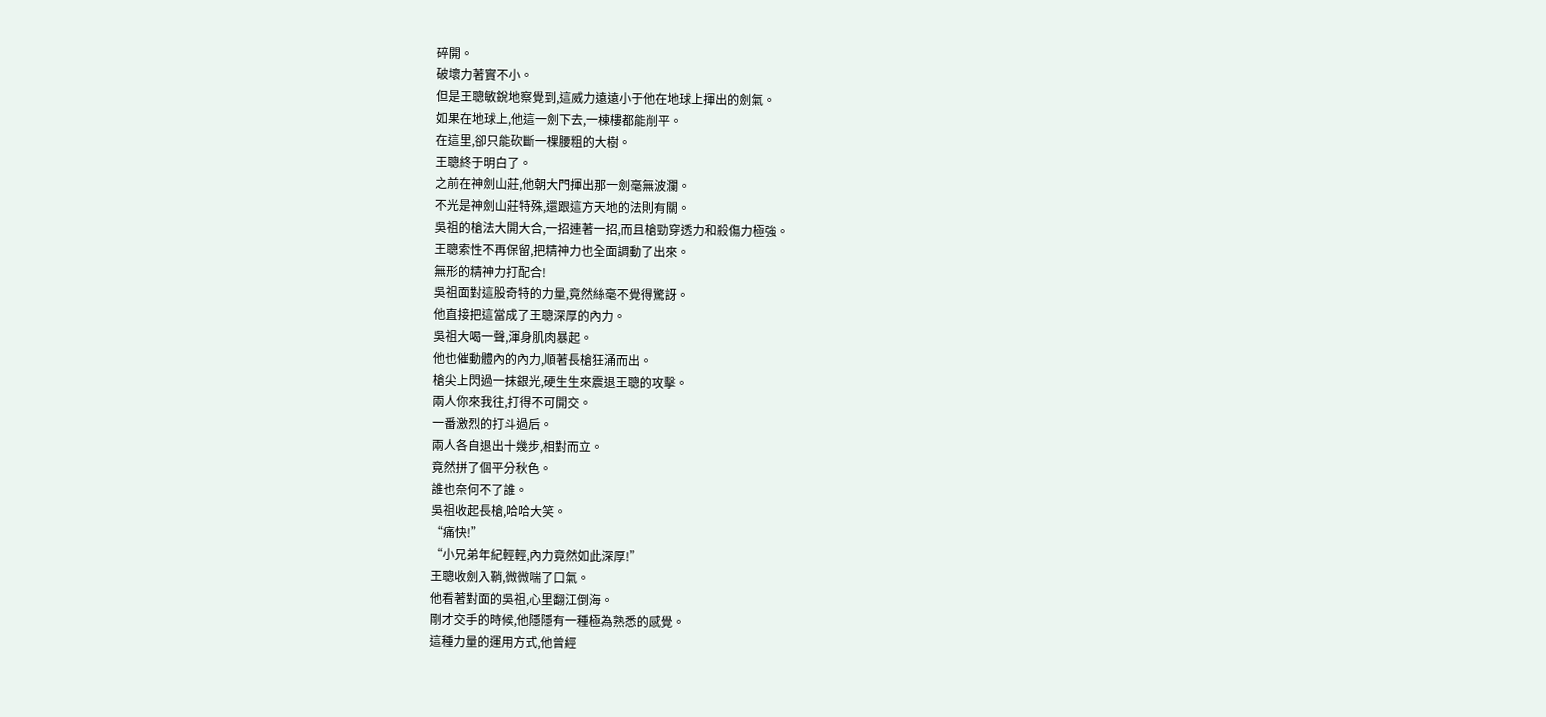碎開。
破壞力著實不小。
但是王聰敏銳地察覺到,這威力遠遠小于他在地球上揮出的劍氣。
如果在地球上,他這一劍下去,一棟樓都能削平。
在這里,卻只能砍斷一棵腰粗的大樹。
王聰終于明白了。
之前在神劍山莊,他朝大門揮出那一劍毫無波瀾。
不光是神劍山莊特殊,還跟這方天地的法則有關。
吳祖的槍法大開大合,一招連著一招,而且槍勁穿透力和殺傷力極強。
王聰索性不再保留,把精神力也全面調動了出來。
無形的精神力打配合!
吳祖面對這股奇特的力量,竟然絲毫不覺得驚訝。
他直接把這當成了王聰深厚的內力。
吳祖大喝一聲,渾身肌肉暴起。
他也催動體內的內力,順著長槍狂涌而出。
槍尖上閃過一抹銀光,硬生生來震退王聰的攻擊。
兩人你來我往,打得不可開交。
一番激烈的打斗過后。
兩人各自退出十幾步,相對而立。
竟然拼了個平分秋色。
誰也奈何不了誰。
吳祖收起長槍,哈哈大笑。
“痛快!”
“小兄弟年紀輕輕,內力竟然如此深厚!”
王聰收劍入鞘,微微喘了口氣。
他看著對面的吳祖,心里翻江倒海。
剛才交手的時候,他隱隱有一種極為熟悉的感覺。
這種力量的運用方式,他曾經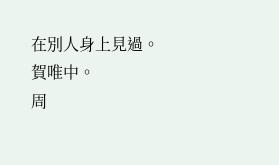在別人身上見過。
賀唯中。
周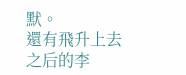默。
還有飛升上去之后的李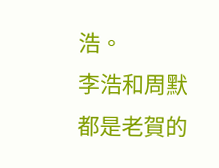浩。
李浩和周默都是老賀的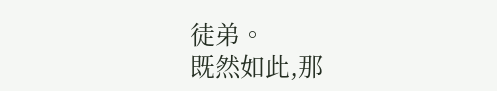徒弟。
既然如此,那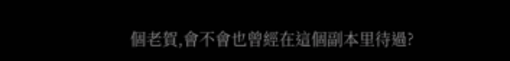個老賀,會不會也曾經在這個副本里待過?